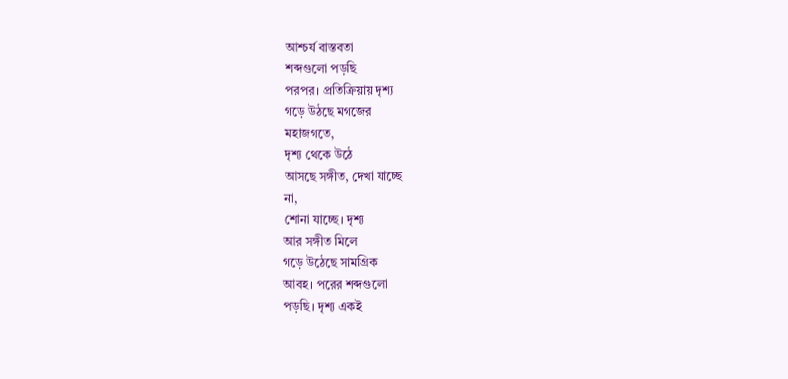আশ্চর্য বাস্তবতা
শব্দগুলো পড়ছি
পরপর। প্রতিক্রিয়ায় দৃশ্য
গড়ে উঠছে মগজের
মহাজগতে,
দৃশ্য থেকে উঠে
আসছে সঙ্গীত, দেখা যাচ্ছে
না,
শোনা যাচ্ছে। দৃশ্য
আর সঙ্গীত মিলে
গড়ে উঠেছে সামগ্রিক
আবহ। পরের শব্দগুলো
পড়ছি। দৃশ্য একই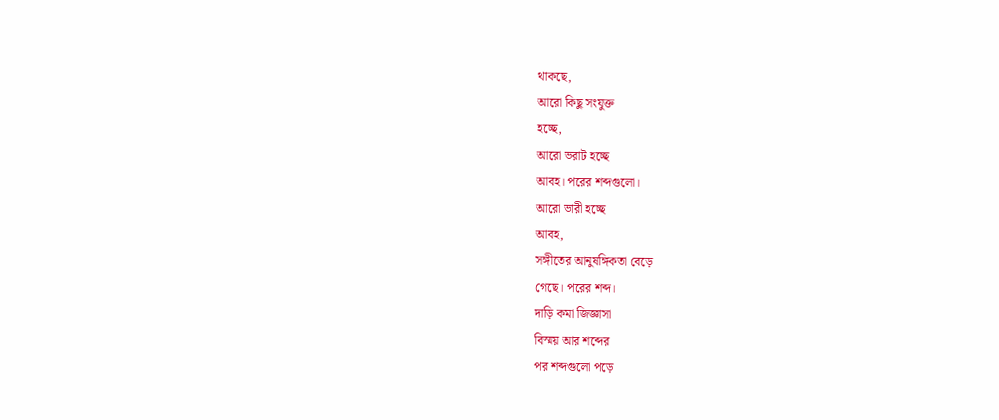থাকছে,
আরো কিছু সংযুক্ত
হচ্ছে,
আরো ভরাট হচ্ছে
আবহ। পরের শব্দগুলো।
আরো ভারী হচ্ছে
আবহ,
সঙ্গীতের আনুষঙ্গিকতা বেড়ে
গেছে। পরের শব্দ।
দাড়ি কমা জিজ্ঞাসা
বিস্ময় আর শব্দের
পর শব্দগুলো পড়ে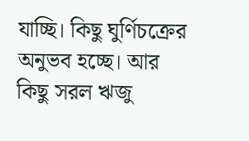যাচ্ছি। কিছু ঘুর্ণিচক্রের
অনুভব হচ্ছে। আর
কিছু সরল ঋজু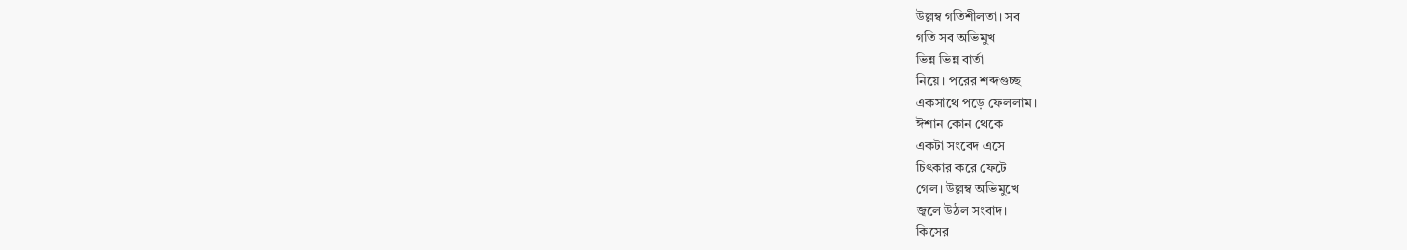উল্লম্ব গতিশীলতা। সব
গতি সব অভিমুখ
ভিন্ন ভিন্ন বার্তা
নিয়ে। পরের শব্দগুচ্ছ
একসাথে পড়ে ফেললাম।
ঈশান কোন থেকে
একটা সংবেদ এসে
চিৎকার করে ফেটে
গেল। উল্লম্ব অভিমুখে
জ্বলে উঠল সংবাদ।
কিসের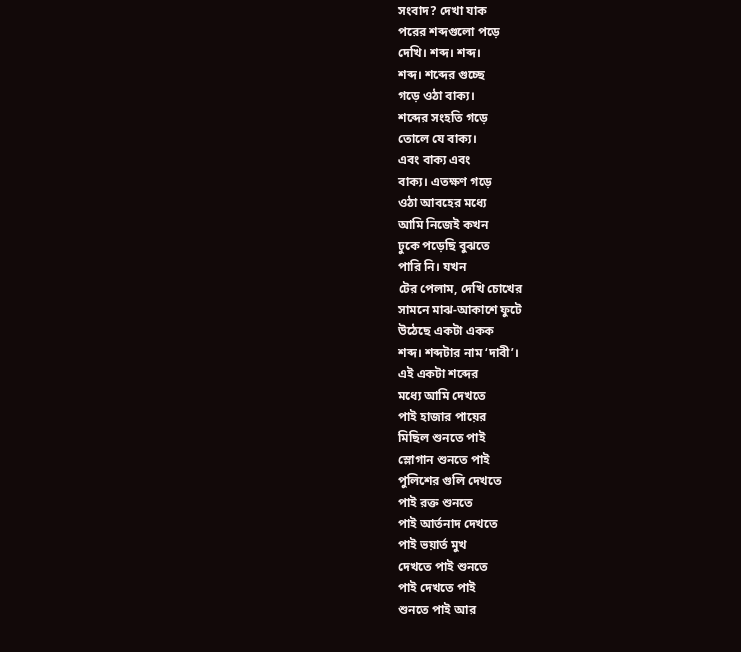সংবাদ? দেখা যাক
পরের শব্দগুলো পড়ে
দেখি। শব্দ। শব্দ।
শব্দ। শব্দের গুচ্ছে
গড়ে ওঠা বাক্য।
শব্দের সংহতি গড়ে
তোলে যে বাক্য।
এবং বাক্য এবং
বাক্য। এতক্ষণ গড়ে
ওঠা আবহের মধ্যে
আমি নিজেই কখন
ঢুকে পড়েছি বুঝতে
পারি নি। যখন
টের পেলাম, দেখি চোখের
সামনে মাঝ-আকাশে ফুটে
উঠেছে একটা একক
শব্দ। শব্দটার নাম ‘দাবী’।
এই একটা শব্দের
মধ্যে আমি দেখতে
পাই হাজার পায়ের
মিছিল শুনতে পাই
স্লোগান শুনতে পাই
পুলিশের গুলি দেখতে
পাই রক্ত শুনতে
পাই আর্তনাদ দেখতে
পাই ভয়ার্ত মুখ
দেখতে পাই শুনতে
পাই দেখতে পাই
শুনতে পাই আর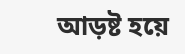আড়ষ্ট হয়ে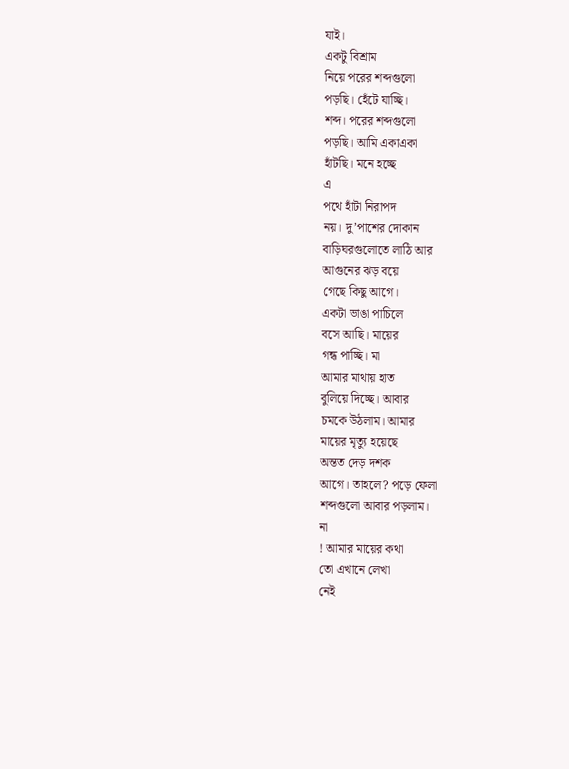যাই।
একটু বিশ্রাম
নিয়ে পরের শব্দগুলো
পড়ছি। হেঁটে যাচ্ছি।
শব্দ। পরের শব্দগুলো
পড়ছি। আমি একাএকা
হাঁটছি। মনে হচ্ছে
এ
পথে হাঁটা নিরাপদ
নয়। দু’পাশের দোকান
বাড়িঘরগুলোতে লাঠি আর
আগুনের ঝড় বয়ে
গেছে কিছু আগে।
একটা ভাঙা পাচিলে
বসে আছি। মায়ের
গন্ধ পাচ্ছি। মা
আমার মাথায় হাত
বুলিয়ে দিচ্ছে। আবার
চমকে উঠলাম। আমার
মায়ের মৃত্যু হয়েছে
অন্তত দেড় দশক
আগে। তাহলে? পড়ে ফেলা
শব্দগুলো আবার পড়লাম।
না
! আমার মায়ের কথা
তো এখানে লেখা
নেই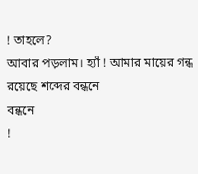! তাহলে?
আবার পড়লাম। হ্যাঁ ! আমার মায়ের গন্ধ
রয়েছে শব্দের বন্ধনে
বন্ধনে
!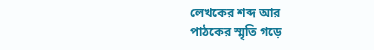লেখকের শব্দ আর
পাঠকের স্মৃতি গড়ে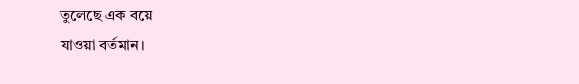তুলেছে এক বয়ে
যাওয়া বর্তমান।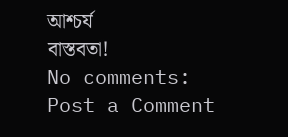আশ্চর্য
বাস্তবতা!
No comments:
Post a Comment